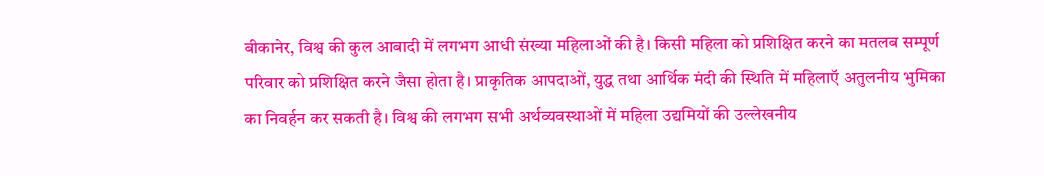बीकानेर, विश्व की कुल आबादी में लगभग आधी संख्या महिलाओं की है। किसी महिला को प्रशिक्षित करने का मतलब सम्पूर्ण परिवार को प्रशिक्षित करने जैसा होता है। प्राकृतिक आपदाओं, युद्ध तथा आर्थिक मंदी की स्थिति में महिलाऍ अतुलनीय भुमिका का निवर्हन कर सकती है। विश्व की लगभग सभी अर्थव्यवस्थाओं में महिला उद्यमियों की उल्लेखनीय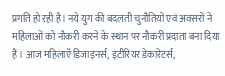प्रगति हो रही है। नये युग की बदलती चुनौतियों एवं अवसरों ने महिलाओं को नौकरी करने के स्थान पर नौकरी प्रदाता बना दिया हैं । आज महिलाऍ डिजाइनर्स, इंटीरियर डेकारेटर्स,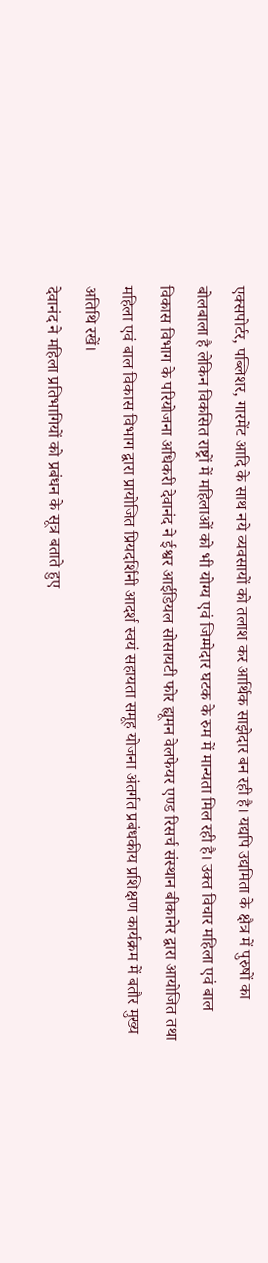एक्सपोर्टर, पब्लिशर, गारमेंट आदि के साथ नये व्यवसायों को तलाश कर आर्थिक साझेदार बन रही है। यद्यपि उद्यमिता के क्षैत्र में पुरुषों का बोलबाला है लेकिन विकसित राष्ट्रों में महिलाओं को भी योग्य एवं जिम्मेदार घटक के रुम में मान्यता मिल रही है। उक्त विचार महिला एवं बाल विकास विभाग के परियोजना अधिकरी देवानंद ने ईश्वर आईडियल सोसायटी फोर ह्यूमन वेलफेयर एण्ड रिसर्च संस्थान बीकानेर द्वारा आयोजित तथा महिला एवं बाल विकास विभाग द्वारा प्रायोजित प्रियदर्शिनी आदर्श स्वयं सहायता समूह योजना अंतर्गत प्रबंधकीय प्रशिक्षण कार्यक्रम में बतौर मुख्य अतिथि रखें।
देवानंद ने महिला प्रतिभागियों को प्रबंधन के सूत्र बताते हुए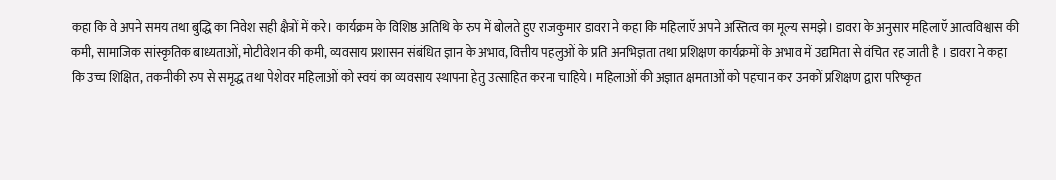कहा कि वे अपने समय तथा बुद्धि का निवेश सही क्षैत्रों में करे। कार्यक्रम के विशिष्ठ अतिथि के रुप में बोलते हुए राजकुमार डावरा ने कहा कि महिलाऍ अपने अस्तित्व का मूल्य समझे। डावरा के अनुसार महिलाऍ आत्वविश्वास की कमी, सामाजिक सांस्कृतिक बाध्यताओं, मोटीवेशन की कमी, व्यवसाय प्रशासन संबंधित ज्ञान के अभाव, वित्तीय पहलुओं के प्रति अनभिज्ञता तथा प्रशिक्षण कार्यक्रमों के अभाव में उद्यमिता से वंचित रह जाती है । डावरा ने कहा कि उच्च शिक्षित, तकनीकी रुप से समृद्ध तथा पेशेवर महिलाओं को स्वयं का व्यवसाय स्थापना हेतु उत्साहित करना चाहिये। महिलाओं की अज्ञात क्षमताओं को पहचान कर उनकों प्रशिक्षण द्वारा परिष्कृत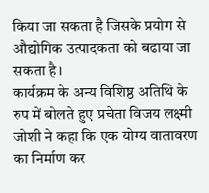किया जा सकता है जिसके प्रयोग से औद्योगिक उत्पादकता को बढाया जा सकता है।
कार्यक्रम के अन्य विशिष्ठ अतिथि के रुप में बोलते हुए प्रचेता विजय लक्ष्मी जोशी ने कहा कि एक योग्य वातावरण का निर्माण कर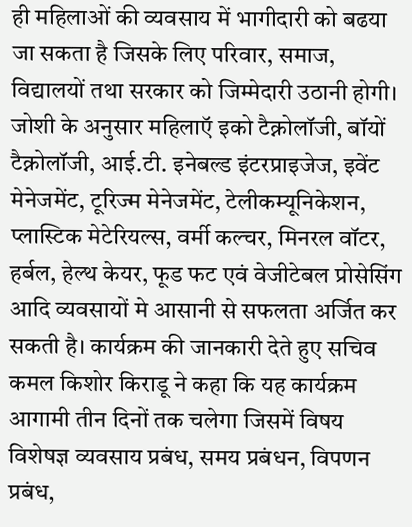ही महिलाओं की व्यवसाय में भागीदारी को बढया जा सकता है जिसके लिए परिवार, समाज, विद्यालयों तथा सरकार को जिम्मेदारी उठानी होगी। जोशी के अनुसार महिलाऍ इको टैक्नोलॉजी, बॉयों टैक्नोलॉजी, आई.टी. इनेबल्ड इंटरप्राइजेज, इवेंट मेनेजमेंट, टूरिज्म मेनेजमेंट, टेलीकम्यूनिकेशन, प्लास्टिक मेटेरियल्स, वर्मी कल्चर, मिनरल वॉटर, हर्बल, हेल्थ केयर, फूड फट एवं वेजीटेबल प्रोसेसिंग आदि व्यवसायों मे आसानी से सफलता अर्जित कर सकती है। कार्यक्रम की जानकारी देते हुए सचिव कमल किशोर किराडू ने कहा कि यह कार्यक्रम आगामी तीन दिनों तक चलेगा जिसमें विषय विशेषज्ञ व्यवसाय प्रबंध, समय प्रबंधन, विपणन प्रबंध,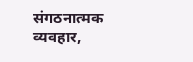संगठनात्मक व्यवहार,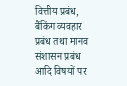वित्तीय प्रबंध, बैंकिंग व्यवहार प्रबंध तथा मानव संशासन प्रबंध आदि विषयों पर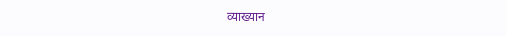व्याख्यान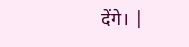देंगे। |